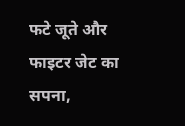फटे जूते और फाइटर जेट का सपना,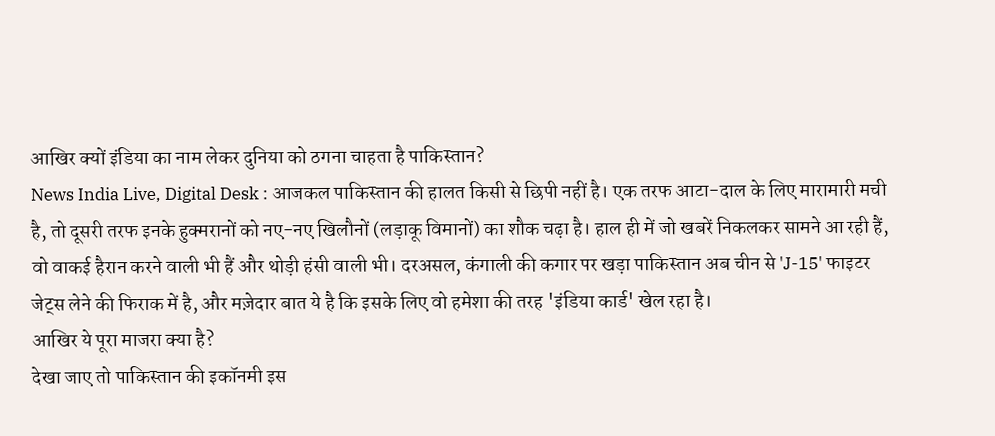आखिर क्यों इंडिया का नाम लेकर दुनिया को ठगना चाहता है पाकिस्तान?
News India Live, Digital Desk : आजकल पाकिस्तान की हालत किसी से छिपी नहीं है। एक तरफ आटा-दाल के लिए मारामारी मची है, तो दूसरी तरफ इनके हुक्मरानों को नए-नए खिलौनों (लड़ाकू विमानों) का शौक चढ़ा है। हाल ही में जो खबरें निकलकर सामने आ रही हैं, वो वाकई हैरान करने वाली भी हैं और थोड़ी हंसी वाली भी। दरअसल, कंगाली की कगार पर खड़ा पाकिस्तान अब चीन से 'J-15' फाइटर जेट्स लेने की फिराक में है, और मज़ेदार बात ये है कि इसके लिए वो हमेशा की तरह 'इंडिया कार्ड' खेल रहा है।
आखिर ये पूरा माजरा क्या है?
देखा जाए तो पाकिस्तान की इकॉनमी इस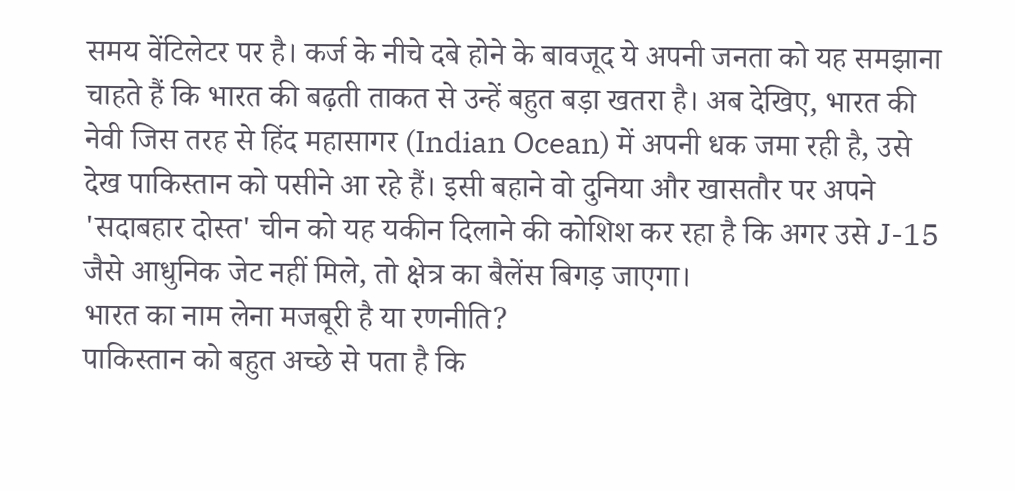समय वेंटिलेटर पर है। कर्ज के नीचे दबे होने के बावजूद ये अपनी जनता को यह समझाना चाहते हैं कि भारत की बढ़ती ताकत से उन्हें बहुत बड़ा खतरा है। अब देखिए, भारत की नेवी जिस तरह से हिंद महासागर (Indian Ocean) में अपनी धक जमा रही है, उसे देख पाकिस्तान को पसीने आ रहे हैं। इसी बहाने वो दुनिया और खासतौर पर अपने 'सदाबहार दोस्त' चीन को यह यकीन दिलाने की कोशिश कर रहा है कि अगर उसे J-15 जैसे आधुनिक जेट नहीं मिले, तो क्षेत्र का बैलेंस बिगड़ जाएगा।
भारत का नाम लेना मजबूरी है या रणनीति?
पाकिस्तान को बहुत अच्छे से पता है कि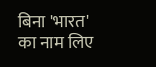बिना 'भारत' का नाम लिए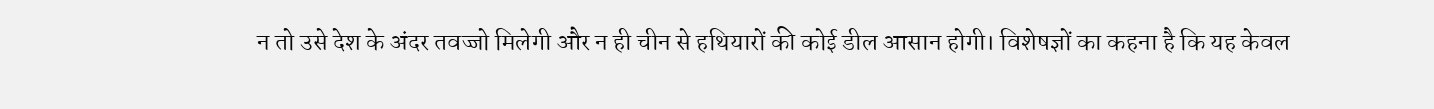न तो उसे देश के अंदर तवज्जो मिलेगी और न ही चीन से हथियारों की कोई डील आसान होगी। विशेषज्ञों का कहना है कि यह केवल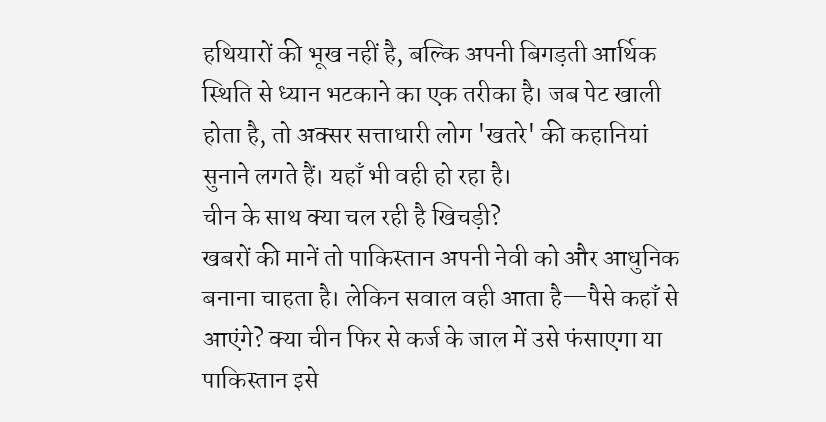हथियारों की भूख नहीं है, बल्कि अपनी बिगड़ती आर्थिक स्थिति से ध्यान भटकाने का एक तरीका है। जब पेट खाली होता है, तो अक्सर सत्ताधारी लोग 'खतरे' की कहानियां सुनाने लगते हैं। यहाँ भी वही हो रहा है।
चीन के साथ क्या चल रही है खिचड़ी?
खबरों की मानें तो पाकिस्तान अपनी नेवी को और आधुनिक बनाना चाहता है। लेकिन सवाल वही आता है—पैसे कहाँ से आएंगे? क्या चीन फिर से कर्ज के जाल में उसे फंसाएगा या पाकिस्तान इसे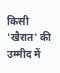किसी 'खैरात' की उम्मीद में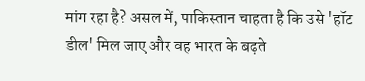मांग रहा है? असल में, पाकिस्तान चाहता है कि उसे 'हॉट डील' मिल जाए और वह भारत के बढ़ते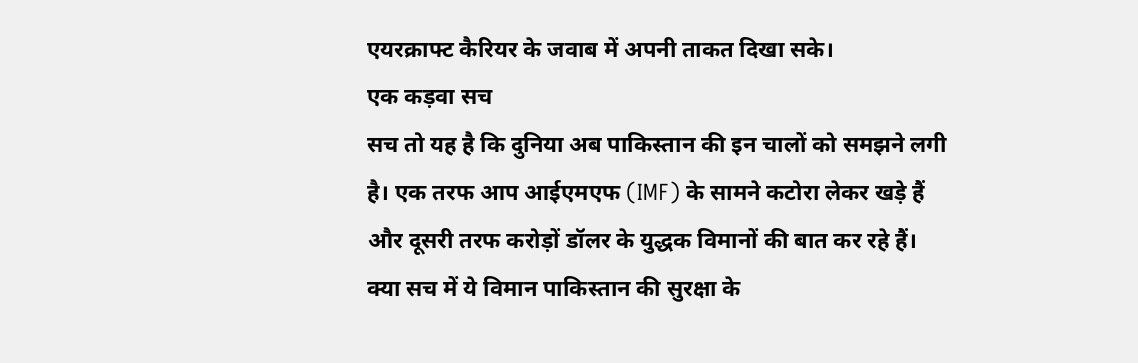एयरक्राफ्ट कैरियर के जवाब में अपनी ताकत दिखा सके।
एक कड़वा सच
सच तो यह है कि दुनिया अब पाकिस्तान की इन चालों को समझने लगी है। एक तरफ आप आईएमएफ (IMF) के सामने कटोरा लेकर खड़े हैं और दूसरी तरफ करोड़ों डॉलर के युद्धक विमानों की बात कर रहे हैं। क्या सच में ये विमान पाकिस्तान की सुरक्षा के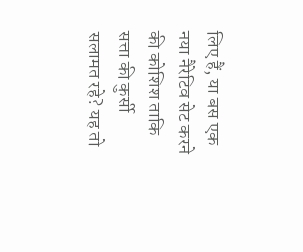लिए हैं, या बस एक नया नैरेटिव सेट करने की कोशिश ताकि सत्ता की कुर्सी सलामत रहे? यह तो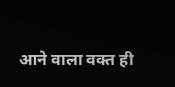आने वाला वक्त ही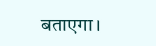बताएगा।